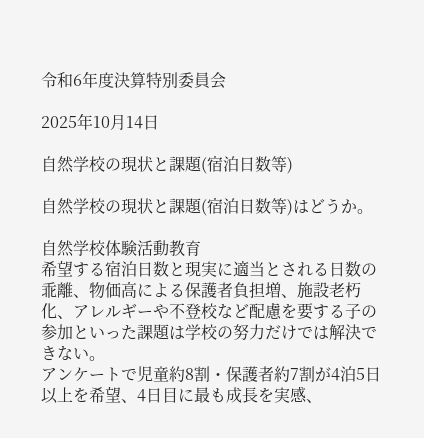令和6年度決算特別委員会

2025年10月14日

自然学校の現状と課題(宿泊日数等)

自然学校の現状と課題(宿泊日数等)はどうか。

自然学校体験活動教育
希望する宿泊日数と現実に適当とされる日数の乖離、物価高による保護者負担増、施設老朽化、アレルギーや不登校など配慮を要する子の参加といった課題は学校の努力だけでは解決できない。
アンケートで児童約8割・保護者約7割が4泊5日以上を希望、4日目に最も成長を実感、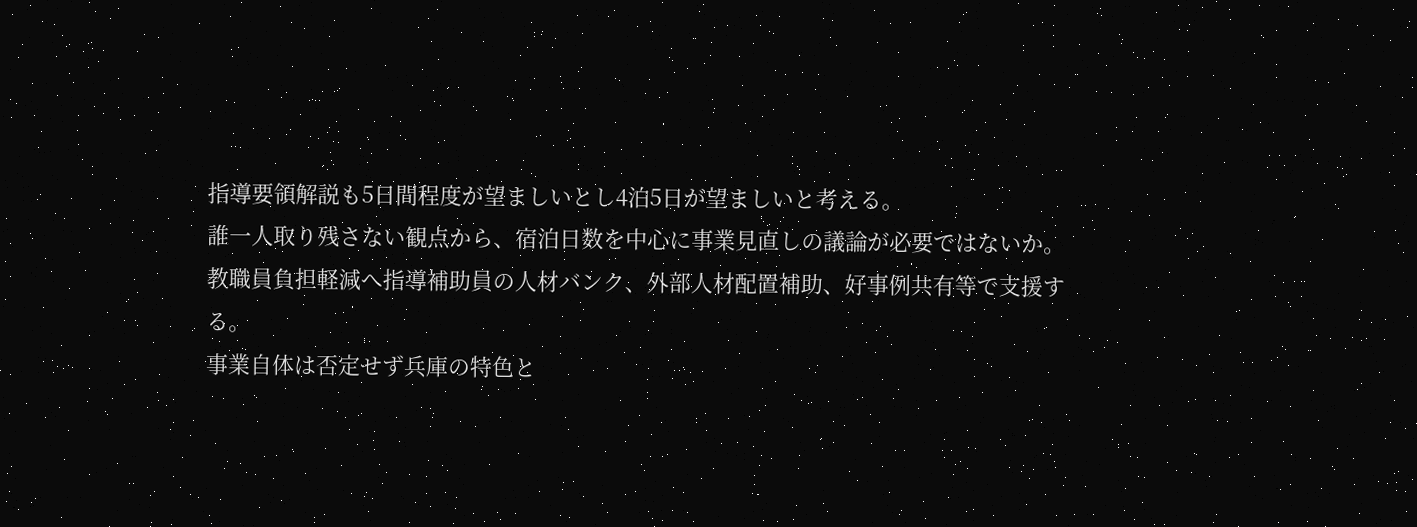指導要領解説も5日間程度が望ましいとし4泊5日が望ましいと考える。
誰一人取り残さない観点から、宿泊日数を中心に事業見直しの議論が必要ではないか。
教職員負担軽減へ指導補助員の人材バンク、外部人材配置補助、好事例共有等で支援する。
事業自体は否定せず兵庫の特色と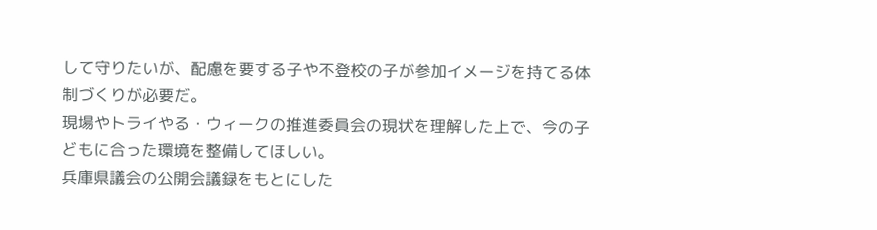して守りたいが、配慮を要する子や不登校の子が参加イメージを持てる体制づくりが必要だ。
現場やトライやる・ウィークの推進委員会の現状を理解した上で、今の子どもに合った環境を整備してほしい。
兵庫県議会の公開会議録をもとにした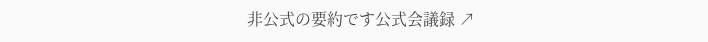非公式の要約です公式会議録 ↗